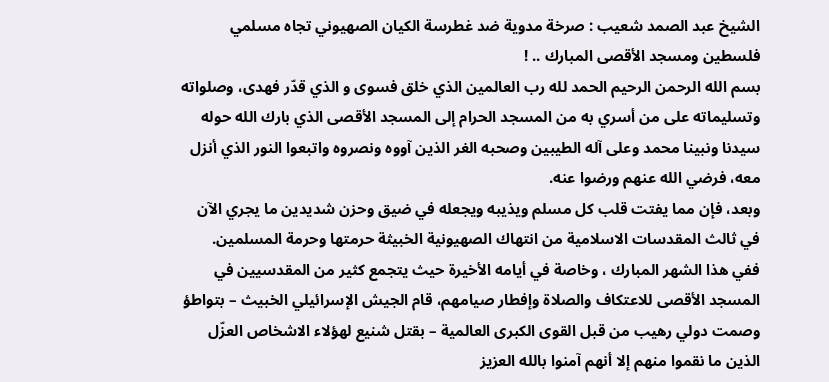الشيخ عبد الصمد شعيب : صرخة مدوية ضد غطرسة الكيان الصهيوني تجاه مسلمي فلسطين ومسجد الأقصى المبارك .. !
بسم الله الرحمن الرحيم الحمد لله رب العالمين الذي خلق فسوى و الذي قدّر فهدى، وصلواته وتسليماته على من أسري به من المسجد الحرام إلى المسجد الأقصى الذي بارك الله حوله سيدنا ونبينا محمد وعلى آله الطيبين وصحبه الغر الذين آووه ونصروه واتبعوا النور الذي أنزل معه، فرضي الله عنهم ورضوا عنه.
وبعد، فإن مما يفتت قلب كل مسلم ويذيبه ويجعله في ضيق وحزن شديدين ما يجري الآن في ثالث المقدسات الاسلامية من انتهاك الصهيونية الخبيثة حرمتها وحرمة المسلمين.
ففي هذا الشهر المبارك ، وخاصة في أيامه الأخيرة حيث يتجمع كثير من المقدسيين في المسجد الأقصى للاعتكاف والصلاة وإفطار صيامهم، قام الجيش الإسرائيلي الخبيث – بتواطؤ وصمت دولي رهيب من قبل القوى الكبرى العالمية – بقتل شنيع لهؤلاء الاشخاص العزّل الذين ما نقموا منهم إلا أنهم آمنوا بالله العزيز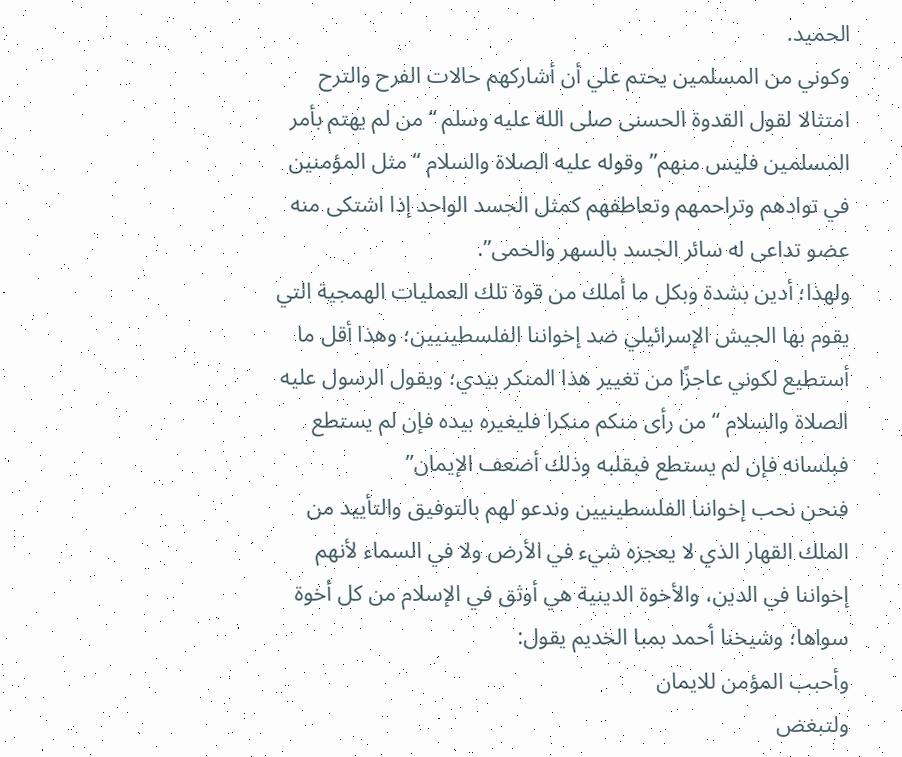الحميد.
وكوني من المسلمين يحتم علي أن أشاركهم حالات الفرح والترح امتثالا لقول القدوة الحسنى صلى الله عليه وسلم “من لم يهتم بأمر المسلمين فليس منهم” وقوله عليه الصلاة والسلام “مثل المؤمنين في توادهم وتراحمهم وتعاطفهم كمثل الجسد الواحد إذا اشتكى منه عضو تداعى له سائر الجسد بالسهر والحمى”.
ولهذا؛ أدين بشدة وبكل ما أملك من قوة تلك العمليات الهمجية التي يقوم بها الجيش الإسرائيلي ضد إخواننا الفلسطينيين؛ وهذا أقل ما أستطيع لكوني عاجزًا من تغيير هذا المنكر بيدي؛ ويقول الرسول عليه الصلاة والسلام “من رأى منكم منكرا فليغيره بيده فإن لم يستطع فبلسانه فإن لم يستطع فبقلبه وذلك أضعف الإيمان”
فنحن نحب إخواننا الفلسطينيين وندعو لهم بالتوفيق والتأييد من الملك القهار الذي لا يعجزه شيء في الأرض ولا في السماء لأنهم إخواننا في الدين، والأخوة الدينية هي أوثق في الإسلام من كل أخوة سواها؛ وشيخنا أحمد بمبا الخديم يقول:
وأحبب المؤمن للايمان
ولتبغض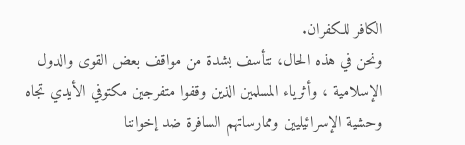الكافر للكفران.
ونحن في هذه الحال، نتأسف بشدة من مواقف بعض القوى والدول الإسلامية ، وأثرياء المسلمين الذين وقفوا متفرجين مكتوفي الأيدي تجاه وحشية الإسرائيليين وممارساتهم السافرة ضد إخواننا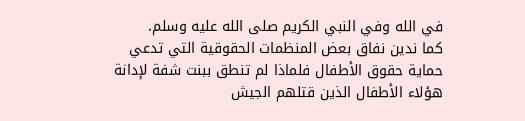في الله وفي النبي الكريم صلى الله عليه وسلم.
كما ندين نفاق بعض المنظمات الحقوقية التي تدعي حماية حقوق الأطفال فلماذا لم تنطق ببنت شفة لإدانة هؤلاء الأطفال الذين قتلهم الجيش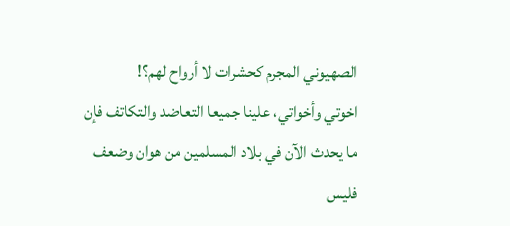الصهيوني المجرم كحشرات لا أرواح لهم؟!
اخوتي وأخواتي، علينا جميعا التعاضد والتكاتف فإن ما يحدث الآن في بلاد المسلمين من هوان وضعف فليس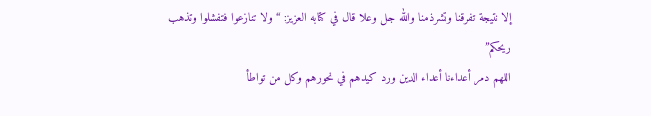إلا نتيجة تفرقنا وتشرذمنا والله جل وعلا قال في كتابه العزيز: “ولا تنازعوا فتفشلوا وتذهب ريحكم”
اللهم دمر أعداءنا أعداء الدين ورد كيدهم في نحورهم وكل من تواطأ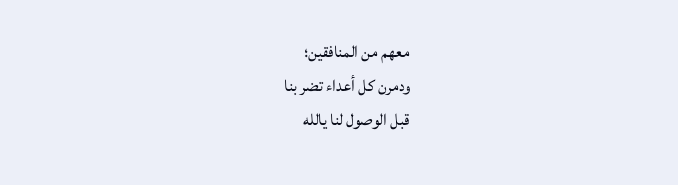معهم من المنافقين؛
ودمرن كل أعداء تضر بنا
قبل الوصول لنا يالله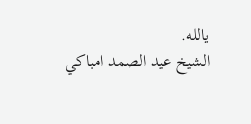يالله.
الشيخ عيد الصمد امباكي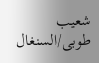شعيب
طوبى/السنغال